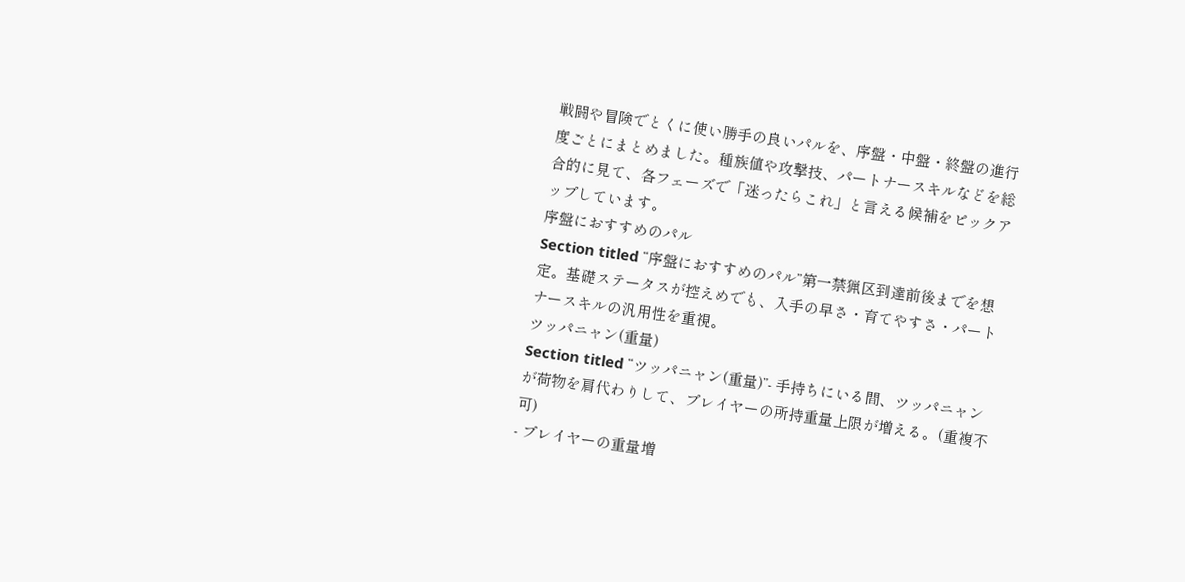戦闘や冒険でとくに使い勝手の良いパルを、序盤・中盤・終盤の進行度ごとにまとめました。種族値や攻撃技、パートナースキルなどを総合的に見て、各フェーズで「迷ったらこれ」と言える候補をピックアップしています。
序盤におすすめのパル
Section titled “序盤におすすめのパル”第一禁猟区到達前後までを想定。基礎ステータスが控えめでも、入手の早さ・育てやすさ・パートナースキルの汎用性を重視。
ツッパニャン(重量)
Section titled “ツッパニャン(重量)”- 手持ちにいる間、ツッパニャンが荷物を肩代わりして、プレイヤーの所持重量上限が増える。(重複不可)
- プレイヤーの重量増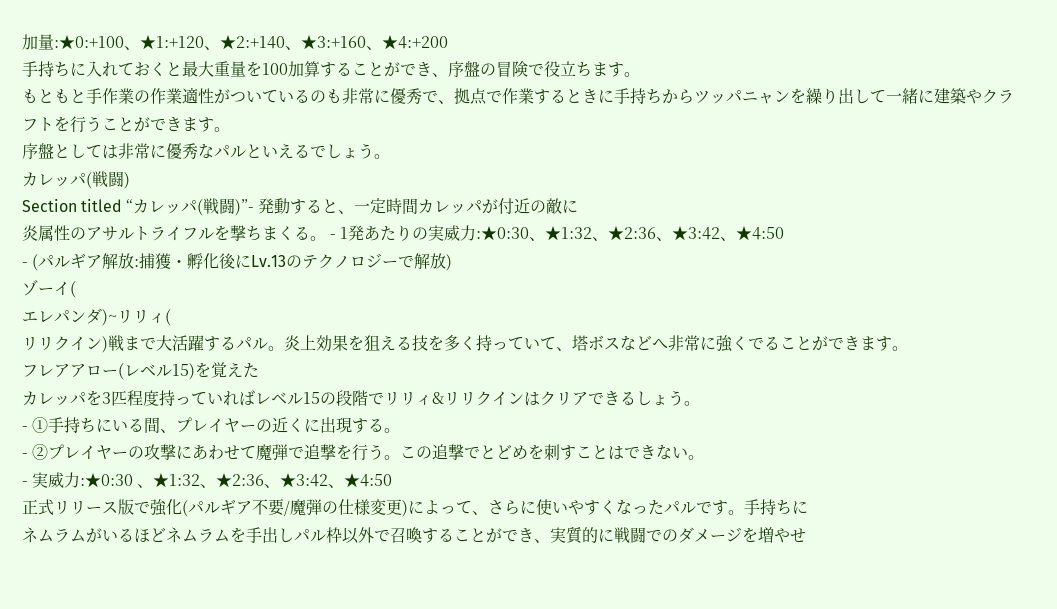加量:★0:+100、★1:+120、★2:+140、★3:+160、★4:+200
手持ちに入れておくと最大重量を100加算することができ、序盤の冒険で役立ちます。
もともと手作業の作業適性がついているのも非常に優秀で、拠点で作業するときに手持ちからツッパニャンを繰り出して一緒に建築やクラフトを行うことができます。
序盤としては非常に優秀なパルといえるでしょう。
カレッパ(戦闘)
Section titled “カレッパ(戦闘)”- 発動すると、一定時間カレッパが付近の敵に
炎属性のアサルトライフルを撃ちまくる。 - 1発あたりの実威力:★0:30、★1:32、★2:36、★3:42、★4:50
- (パルギア解放:捕獲・孵化後にLv.13のテクノロジーで解放)
ゾーイ(
エレパンダ)~リリィ(
リリクイン)戦まで大活躍するパル。炎上効果を狙える技を多く持っていて、塔ボスなどへ非常に強くでることができます。
フレアアロー(レベル15)を覚えた
カレッパを3匹程度持っていればレベル15の段階でリリィ&リリクインはクリアできるしょう。
- ①手持ちにいる間、プレイヤーの近くに出現する。
- ②プレイヤーの攻撃にあわせて魔弾で追撃を行う。この追撃でとどめを刺すことはできない。
- 実威力:★0:30 、★1:32、★2:36、★3:42、★4:50
正式リリース版で強化(パルギア不要/魔弾の仕様変更)によって、さらに使いやすくなったパルです。手持ちに
ネムラムがいるほどネムラムを手出しパル枠以外で召喚することができ、実質的に戦闘でのダメージを増やせ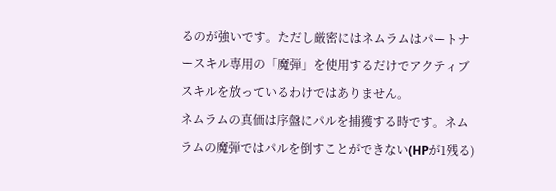るのが強いです。ただし厳密にはネムラムはパートナースキル専用の「魔弾」を使用するだけでアクティブスキルを放っているわけではありません。
ネムラムの真価は序盤にパルを捕獲する時です。ネムラムの魔弾ではパルを倒すことができない(HPが1残る)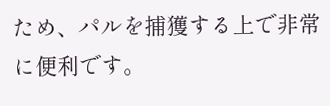ため、パルを捕獲する上で非常に便利です。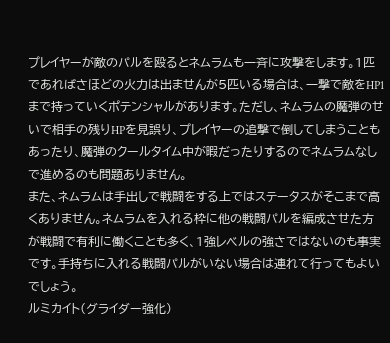プレイヤーが敵のパルを殴るとネムラムも一斉に攻撃をします。1匹であればさほどの火力は出ませんが5匹いる場合は、一撃で敵をHP1まで持っていくポテンシャルがあります。ただし、ネムラムの魔弾のせいで相手の残りHPを見誤り、プレイヤーの追撃で倒してしまうこともあったり、魔弾のクールタイム中が暇だったりするのでネムラムなしで進めるのも問題ありません。
また、ネムラムは手出しで戦闘をする上ではステータスがそこまで高くありません。ネムラムを入れる枠に他の戦闘パルを編成させた方が戦闘で有利に働くことも多く、1強レベルの強さではないのも事実です。手持ちに入れる戦闘パルがいない場合は連れて行ってもよいでしょう。
ルミカイト(グライダー強化)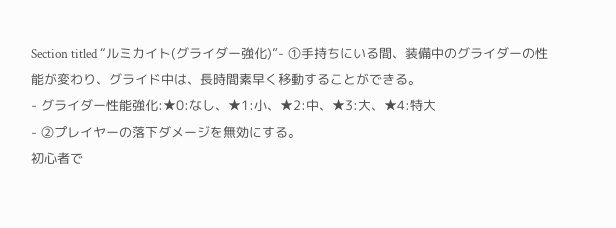Section titled “ルミカイト(グライダー強化)”- ①手持ちにいる間、装備中のグライダーの性能が変わり、グライド中は、長時間素早く移動することができる。
- グライダー性能強化:★0:なし、★1:小、★2:中、★3:大、★4:特大
- ②プレイヤーの落下ダメージを無効にする。
初心者で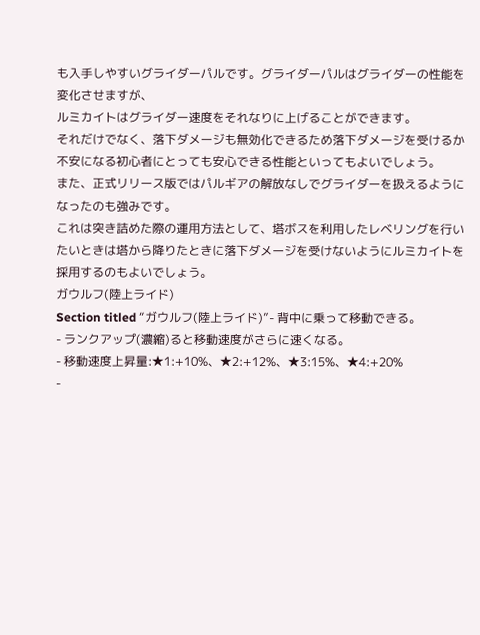も入手しやすいグライダーパルです。グライダーパルはグライダーの性能を変化させますが、
ルミカイトはグライダー速度をそれなりに上げることができます。
それだけでなく、落下ダメージも無効化できるため落下ダメージを受けるか不安になる初心者にとっても安心できる性能といってもよいでしょう。
また、正式リリース版ではパルギアの解放なしでグライダーを扱えるようになったのも強みです。
これは突き詰めた際の運用方法として、塔ボスを利用したレベリングを行いたいときは塔から降りたときに落下ダメージを受けないようにルミカイトを採用するのもよいでしょう。
ガウルフ(陸上ライド)
Section titled “ガウルフ(陸上ライド)”- 背中に乗って移動できる。
- ランクアップ(濃縮)ると移動速度がさらに速くなる。
- 移動速度上昇量:★1:+10%、★2:+12%、★3:15%、★4:+20%
-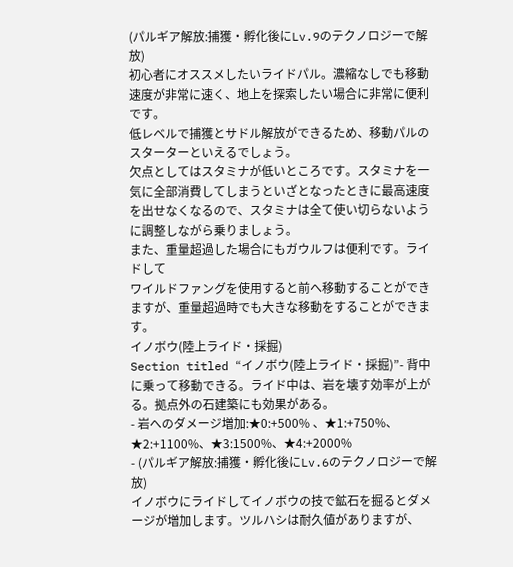(パルギア解放:捕獲・孵化後にLv.9のテクノロジーで解放)
初心者にオススメしたいライドパル。濃縮なしでも移動速度が非常に速く、地上を探索したい場合に非常に便利です。
低レベルで捕獲とサドル解放ができるため、移動パルのスターターといえるでしょう。
欠点としてはスタミナが低いところです。スタミナを一気に全部消費してしまうといざとなったときに最高速度を出せなくなるので、スタミナは全て使い切らないように調整しながら乗りましょう。
また、重量超過した場合にもガウルフは便利です。ライドして
ワイルドファングを使用すると前へ移動することができますが、重量超過時でも大きな移動をすることができます。
イノボウ(陸上ライド・採掘)
Section titled “イノボウ(陸上ライド・採掘)”- 背中に乗って移動できる。ライド中は、岩を壊す効率が上がる。拠点外の石建築にも効果がある。
- 岩へのダメージ増加:★0:+500% 、★1:+750%、★2:+1100%、★3:1500%、★4:+2000%
- (パルギア解放:捕獲・孵化後にLv.6のテクノロジーで解放)
イノボウにライドしてイノボウの技で鉱石を掘るとダメージが増加します。ツルハシは耐久値がありますが、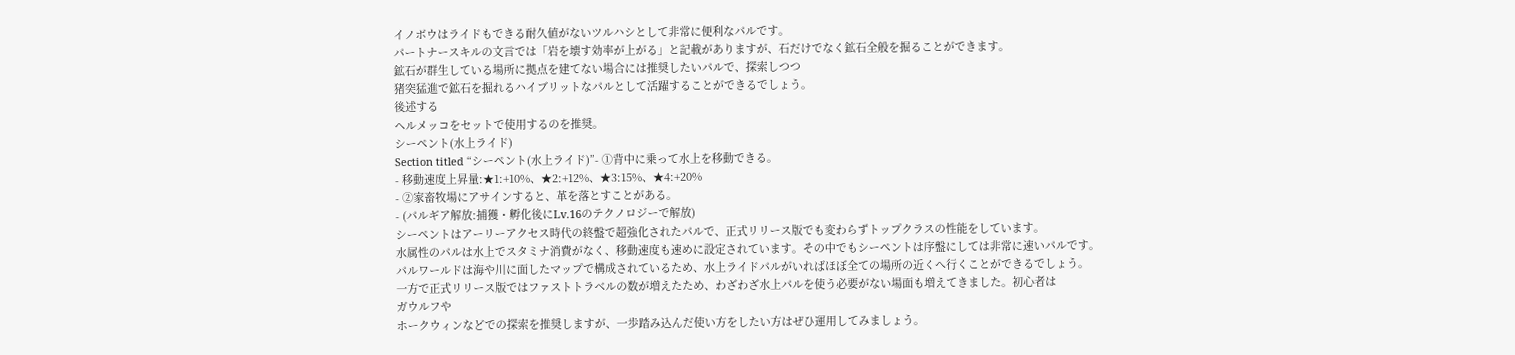イノボウはライドもできる耐久値がないツルハシとして非常に便利なパルです。
パートナースキルの文言では「岩を壊す効率が上がる」と記載がありますが、石だけでなく鉱石全般を掘ることができます。
鉱石が群生している場所に拠点を建てない場合には推奨したいパルで、探索しつつ
猪突猛進で鉱石を掘れるハイブリットなパルとして活躍することができるでしょう。
後述する
ヘルメッコをセットで使用するのを推奨。
シーペント(水上ライド)
Section titled “シーペント(水上ライド)”- ①背中に乗って水上を移動できる。
- 移動速度上昇量:★1:+10%、★2:+12%、★3:15%、★4:+20%
- ②家畜牧場にアサインすると、革を落とすことがある。
- (パルギア解放:捕獲・孵化後にLv.16のテクノロジーで解放)
シーペントはアーリーアクセス時代の終盤で超強化されたパルで、正式リリース版でも変わらずトップクラスの性能をしています。
水属性のパルは水上でスタミナ消費がなく、移動速度も速めに設定されています。その中でもシーペントは序盤にしては非常に速いパルです。
パルワールドは海や川に面したマップで構成されているため、水上ライドパルがいればほぼ全ての場所の近くへ行くことができるでしょう。
一方で正式リリース版ではファストトラベルの数が増えたため、わざわざ水上パルを使う必要がない場面も増えてきました。初心者は
ガウルフや
ホークウィンなどでの探索を推奨しますが、一歩踏み込んだ使い方をしたい方はぜひ運用してみましょう。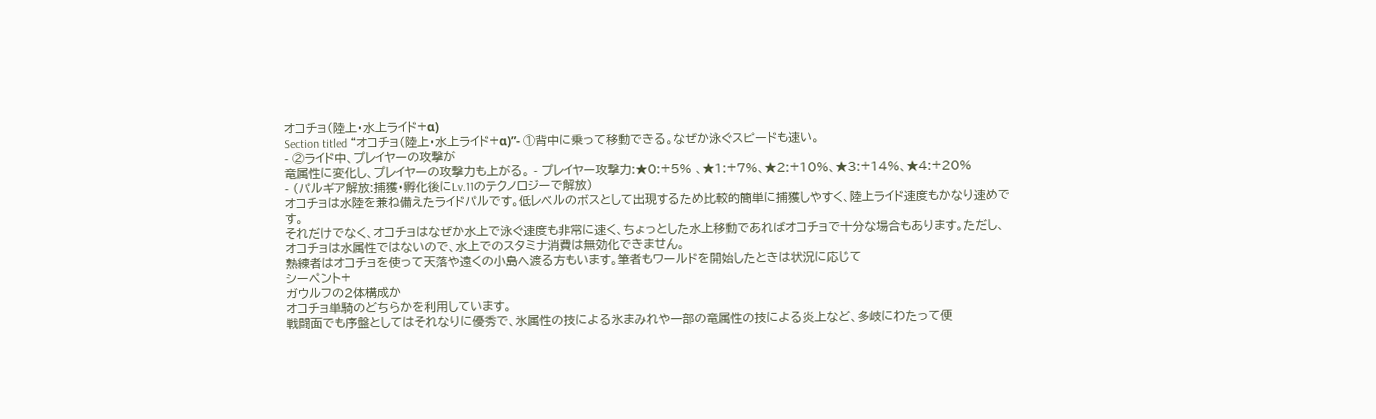オコチョ(陸上・水上ライド+α)
Section titled “オコチョ(陸上・水上ライド+α)”- ①背中に乗って移動できる。なぜか泳ぐスピードも速い。
- ②ライド中、プレイヤーの攻撃が
竜属性に変化し、プレイヤーの攻撃力も上がる。 - プレイヤー攻撃力:★0:+5% 、★1:+7%、★2:+10%、★3:+14%、★4:+20%
- (パルギア解放:捕獲・孵化後にLv.11のテクノロジーで解放)
オコチョは水陸を兼ね備えたライドパルです。低レベルのボスとして出現するため比較的簡単に捕獲しやすく、陸上ライド速度もかなり速めです。
それだけでなく、オコチョはなぜか水上で泳ぐ速度も非常に速く、ちょっとした水上移動であればオコチョで十分な場合もあります。ただし、オコチョは水属性ではないので、水上でのスタミナ消費は無効化できません。
熟練者はオコチョを使って天落や遠くの小島へ渡る方もいます。筆者もワールドを開始したときは状況に応じて
シーペント+
ガウルフの2体構成か
オコチョ単騎のどちらかを利用しています。
戦闘面でも序盤としてはそれなりに優秀で、氷属性の技による氷まみれや一部の竜属性の技による炎上など、多岐にわたって便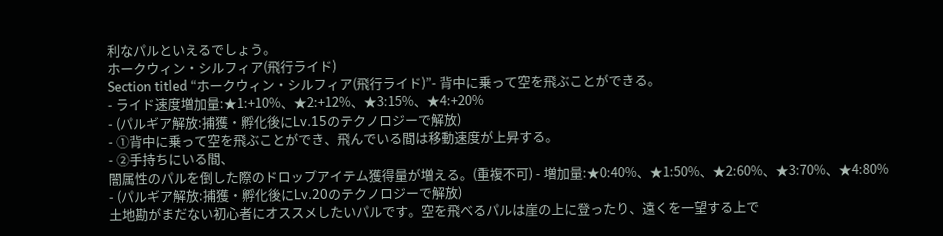利なパルといえるでしょう。
ホークウィン・シルフィア(飛行ライド)
Section titled “ホークウィン・シルフィア(飛行ライド)”- 背中に乗って空を飛ぶことができる。
- ライド速度増加量:★1:+10%、★2:+12%、★3:15%、★4:+20%
- (パルギア解放:捕獲・孵化後にLv.15のテクノロジーで解放)
- ①背中に乗って空を飛ぶことができ、飛んでいる間は移動速度が上昇する。
- ②手持ちにいる間、
闇属性のパルを倒した際のドロップアイテム獲得量が増える。(重複不可) - 増加量:★0:40%、★1:50%、★2:60%、★3:70%、★4:80%
- (パルギア解放:捕獲・孵化後にLv.20のテクノロジーで解放)
土地勘がまだない初心者にオススメしたいパルです。空を飛べるパルは崖の上に登ったり、遠くを一望する上で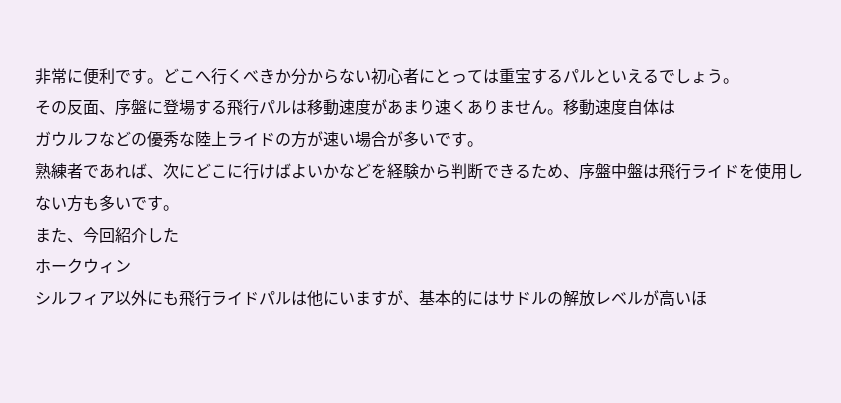非常に便利です。どこへ行くべきか分からない初心者にとっては重宝するパルといえるでしょう。
その反面、序盤に登場する飛行パルは移動速度があまり速くありません。移動速度自体は
ガウルフなどの優秀な陸上ライドの方が速い場合が多いです。
熟練者であれば、次にどこに行けばよいかなどを経験から判断できるため、序盤中盤は飛行ライドを使用しない方も多いです。
また、今回紹介した
ホークウィン
シルフィア以外にも飛行ライドパルは他にいますが、基本的にはサドルの解放レベルが高いほ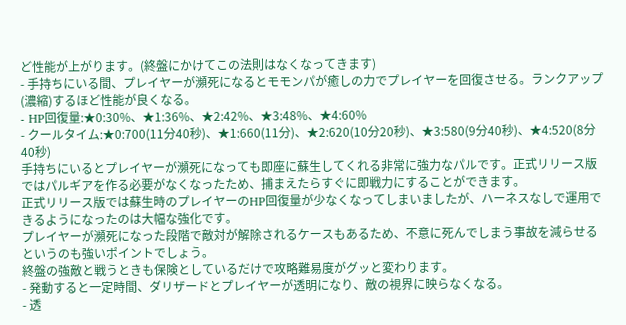ど性能が上がります。(終盤にかけてこの法則はなくなってきます)
- 手持ちにいる間、プレイヤーが瀕死になるとモモンパが癒しの力でプレイヤーを回復させる。ランクアップ(濃縮)するほど性能が良くなる。
- HP回復量:★0:30%、★1:36%、★2:42%、★3:48%、★4:60%
- クールタイム:★0:700(11分40秒)、★1:660(11分)、★2:620(10分20秒)、★3:580(9分40秒)、★4:520(8分40秒)
手持ちにいるとプレイヤーが瀕死になっても即座に蘇生してくれる非常に強力なパルです。正式リリース版ではパルギアを作る必要がなくなったため、捕まえたらすぐに即戦力にすることができます。
正式リリース版では蘇生時のプレイヤーのHP回復量が少なくなってしまいましたが、ハーネスなしで運用できるようになったのは大幅な強化です。
プレイヤーが瀕死になった段階で敵対が解除されるケースもあるため、不意に死んでしまう事故を減らせるというのも強いポイントでしょう。
終盤の強敵と戦うときも保険としているだけで攻略難易度がグッと変わります。
- 発動すると一定時間、ダリザードとプレイヤーが透明になり、敵の視界に映らなくなる。
- 透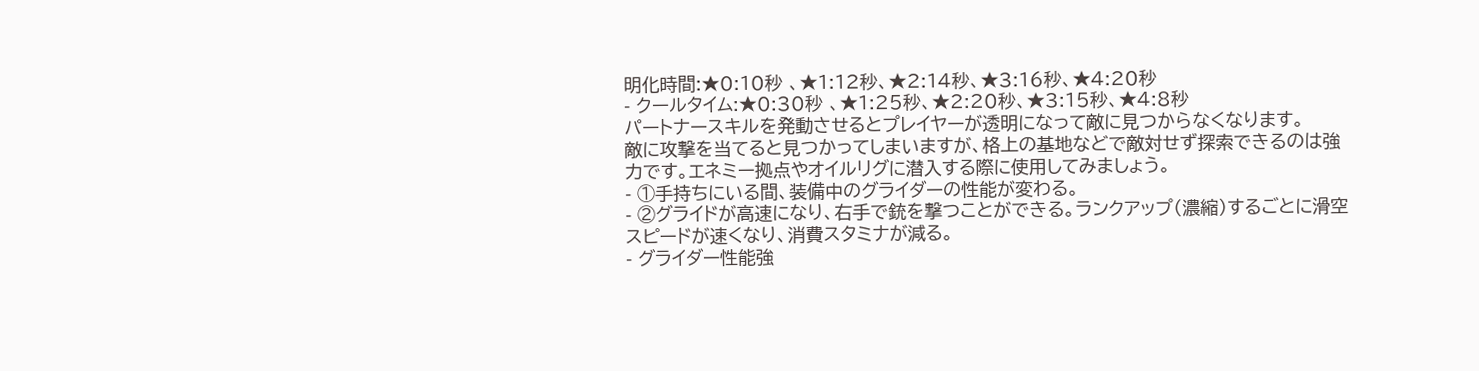明化時間:★0:10秒 、★1:12秒、★2:14秒、★3:16秒、★4:20秒
- クールタイム:★0:30秒 、★1:25秒、★2:20秒、★3:15秒、★4:8秒
パートナースキルを発動させるとプレイヤーが透明になって敵に見つからなくなります。
敵に攻撃を当てると見つかってしまいますが、格上の基地などで敵対せず探索できるのは強力です。エネミー拠点やオイルリグに潜入する際に使用してみましょう。
- ①手持ちにいる間、装備中のグライダーの性能が変わる。
- ②グライドが高速になり、右手で銃を撃つことができる。ランクアップ(濃縮)するごとに滑空スピードが速くなり、消費スタミナが減る。
- グライダー性能強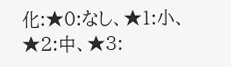化:★0:なし、★1:小、★2:中、★3: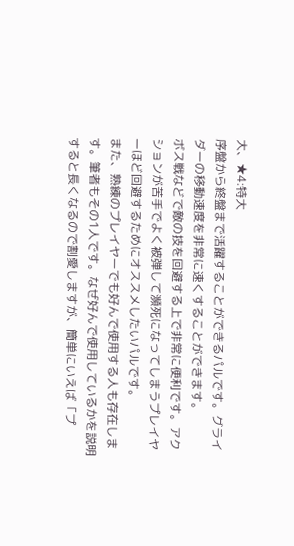大、★4:特大
序盤から終盤まで活躍することができるパルです。グライダーの移動速度を非常に速くすることができます。
ボス戦などで敵の技を回避する上で非常に便利です。アクションが苦手でよく被弾して瀕死になってしまうプレイヤーほど回避するためにオススメしたいパルです。
また、熟練のプレイヤーでも好んで使用する人も存在します。筆者もその1人です。なぜ好んで使用しているかを説明すると長くなるので割愛しますが、簡単にいえば「プ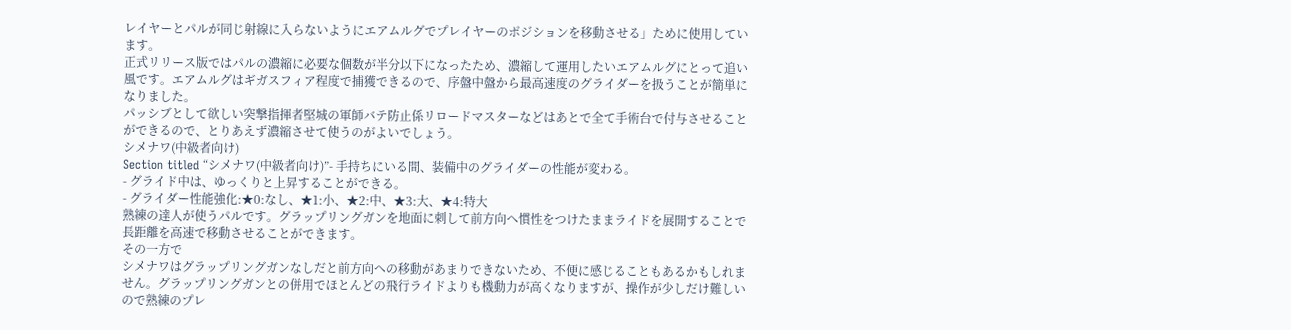レイヤーとパルが同じ射線に入らないようにエアムルグでプレイヤーのポジションを移動させる」ために使用しています。
正式リリース版ではパルの濃縮に必要な個数が半分以下になったため、濃縮して運用したいエアムルグにとって追い風です。エアムルグはギガスフィア程度で捕獲できるので、序盤中盤から最高速度のグライダーを扱うことが簡単になりました。
パッシブとして欲しい突撃指揮者堅城の軍師バテ防止係リロードマスターなどはあとで全て手術台で付与させることができるので、とりあえず濃縮させて使うのがよいでしょう。
シメナワ(中級者向け)
Section titled “シメナワ(中級者向け)”- 手持ちにいる間、装備中のグライダーの性能が変わる。
- グライド中は、ゆっくりと上昇することができる。
- グライダー性能強化:★0:なし、★1:小、★2:中、★3:大、★4:特大
熟練の達人が使うパルです。グラップリングガンを地面に刺して前方向へ慣性をつけたままライドを展開することで長距離を高速で移動させることができます。
その一方で
シメナワはグラップリングガンなしだと前方向への移動があまりできないため、不便に感じることもあるかもしれません。グラップリングガンとの併用でほとんどの飛行ライドよりも機動力が高くなりますが、操作が少しだけ難しいので熟練のプレ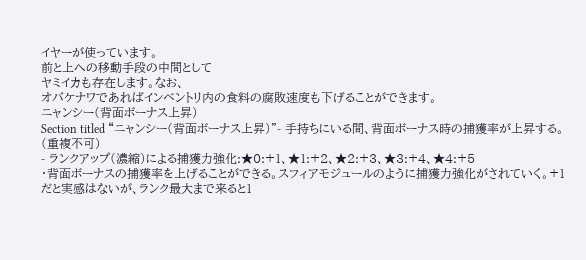イヤーが使っています。
前と上への移動手段の中間として
ヤミイカも存在します。なお、
オバケナワであればインベントリ内の食料の腐敗速度も下げることができます。
ニャンシー(背面ボーナス上昇)
Section titled “ニャンシー(背面ボーナス上昇)”- 手持ちにいる間、背面ボーナス時の捕獲率が上昇する。(重複不可)
- ランクアップ(濃縮)による捕獲力強化:★0:+1、★1:+2、★2:+3、★3:+4、★4:+5
・背面ボーナスの捕獲率を上げることができる。スフィアモジュールのように捕獲力強化がされていく。+1だと実感はないが、ランク最大まで来ると1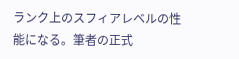ランク上のスフィアレベルの性能になる。筆者の正式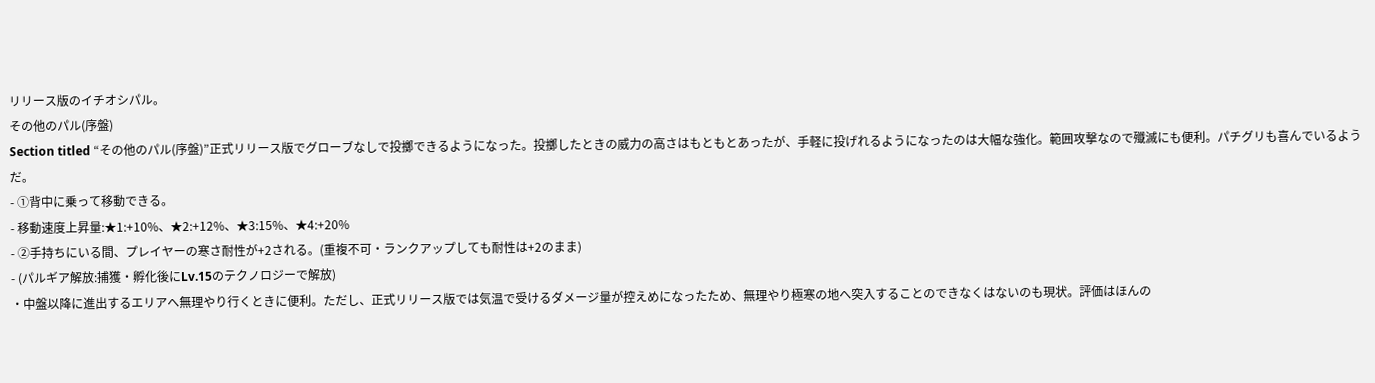リリース版のイチオシパル。
その他のパル(序盤)
Section titled “その他のパル(序盤)”正式リリース版でグローブなしで投擲できるようになった。投擲したときの威力の高さはもともとあったが、手軽に投げれるようになったのは大幅な強化。範囲攻撃なので殲滅にも便利。パチグリも喜んでいるようだ。
- ①背中に乗って移動できる。
- 移動速度上昇量:★1:+10%、★2:+12%、★3:15%、★4:+20%
- ②手持ちにいる間、プレイヤーの寒さ耐性が+2される。(重複不可・ランクアップしても耐性は+2のまま)
- (パルギア解放:捕獲・孵化後にLv.15のテクノロジーで解放)
・中盤以降に進出するエリアへ無理やり行くときに便利。ただし、正式リリース版では気温で受けるダメージ量が控えめになったため、無理やり極寒の地へ突入することのできなくはないのも現状。評価はほんの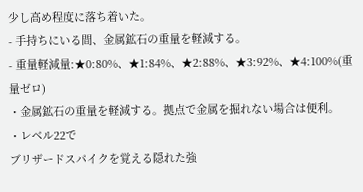少し高め程度に落ち着いた。
- 手持ちにいる間、金属鉱石の重量を軽減する。
- 重量軽減量:★0:80%、★1:84%、★2:88%、★3:92%、★4:100%(重量ゼロ)
・金属鉱石の重量を軽減する。拠点で金属を掘れない場合は便利。
・レベル22で
ブリザードスパイクを覚える隠れた強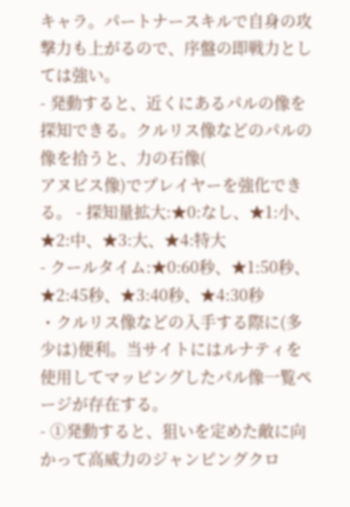キャラ。パートナースキルで自身の攻撃力も上がるので、序盤の即戦力としては強い。
- 発動すると、近くにあるパルの像を探知できる。クルリス像などのパルの像を拾うと、力の石像(
アヌビス像)でプレイヤーを強化できる。 - 探知量拡大:★0:なし、★1:小、★2:中、★3:大、★4:特大
- クールタイム:★0:60秒、★1:50秒、★2:45秒、★3:40秒、★4:30秒
・クルリス像などの入手する際に(多少は)便利。当サイトにはルナティを使用してマッピングしたパル像一覧ページが存在する。
- ①発動すると、狙いを定めた敵に向かって高威力のジャンピングクロ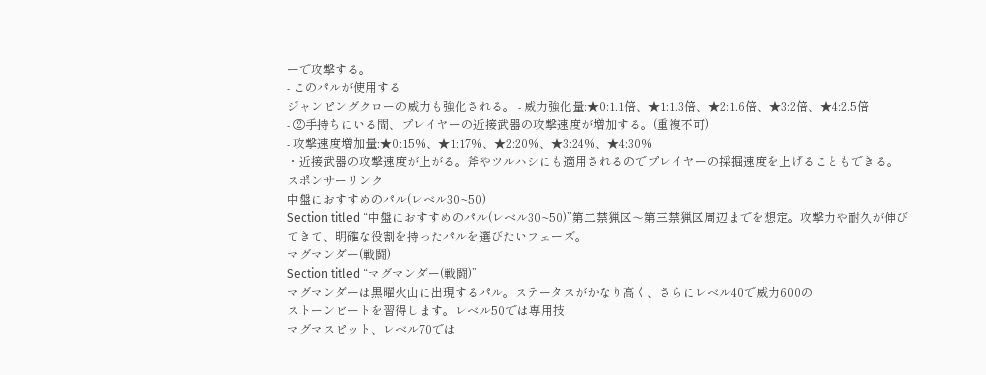ーで攻撃する。
- このパルが使用する
ジャンピングクローの威力も強化される。 - 威力強化量:★0:1.1倍、★1:1.3倍、★2:1.6倍、★3:2倍、★4:2.5倍
- ②手持ちにいる間、プレイヤーの近接武器の攻撃速度が増加する。(重複不可)
- 攻撃速度増加量:★0:15%、★1:17%、★2:20%、★3:24%、★4:30%
・近接武器の攻撃速度が上がる。斧やツルハシにも適用されるのでプレイヤーの採掘速度を上げることもできる。
スポンサーリンク
中盤におすすめのパル(レベル30~50)
Section titled “中盤におすすめのパル(レベル30~50)”第二禁猟区〜第三禁猟区周辺までを想定。攻撃力や耐久が伸びてきて、明確な役割を持ったパルを選びたいフェーズ。
マグマンダー(戦闘)
Section titled “マグマンダー(戦闘)”
マグマンダーは黒曜火山に出現するパル。ステータスがかなり高く、さらにレベル40で威力600の
ストーンビートを習得します。レベル50では専用技
マグマスピット、レベル70では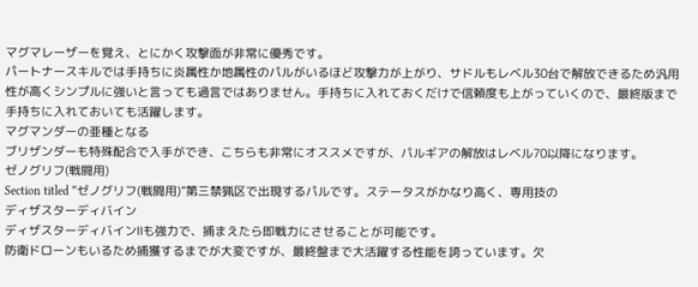マグマレーザーを覚え、とにかく攻撃面が非常に優秀です。
パートナースキルでは手持ちに炎属性か地属性のパルがいるほど攻撃力が上がり、サドルもレベル30台で解放できるため汎用性が高くシンプルに強いと言っても過言ではありません。手持ちに入れておくだけで信頼度も上がっていくので、最終版まで手持ちに入れておいても活躍します。
マグマンダーの亜種となる
ブリザンダーも特殊配合で入手ができ、こちらも非常にオススメですが、パルギアの解放はレベル70以降になります。
ゼノグリフ(戦闘用)
Section titled “ゼノグリフ(戦闘用)”第三禁猟区で出現するパルです。ステータスがかなり高く、専用技の
ディザスターディバイン
ディザスターディバインⅡも強力で、捕まえたら即戦力にさせることが可能です。
防衛ドローンもいるため捕獲するまでが大変ですが、最終盤まで大活躍する性能を誇っています。欠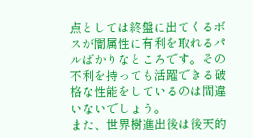点としては終盤に出てくるボスが闇属性に有利を取れるパルばかりなところです。その不利を持っても活躍できる破格な性能をしているのは間違いないでしょう。
また、世界樹進出後は後天的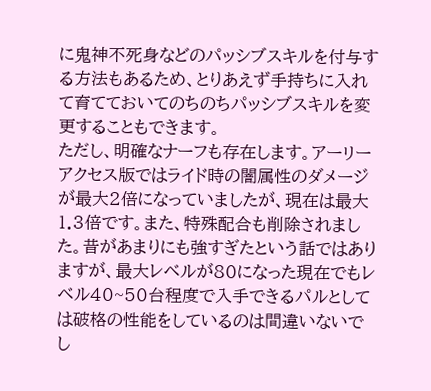に鬼神不死身などのパッシブスキルを付与する方法もあるため、とりあえず手持ちに入れて育てておいてのちのちパッシブスキルを変更することもできます。
ただし、明確なナーフも存在します。アーリーアクセス版ではライド時の闇属性のダメージが最大2倍になっていましたが、現在は最大1.3倍です。また、特殊配合も削除されました。昔があまりにも強すぎたという話ではありますが、最大レベルが80になった現在でもレベル40~50台程度で入手できるパルとしては破格の性能をしているのは間違いないでし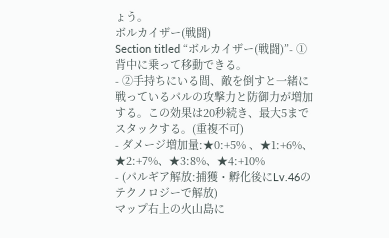ょう。
ボルカイザー(戦闘)
Section titled “ボルカイザー(戦闘)”- ①背中に乗って移動できる。
- ②手持ちにいる間、敵を倒すと一緒に戦っているパルの攻撃力と防御力が増加する。この効果は20秒続き、最大5までスタックする。(重複不可)
- ダメージ増加量:★0:+5% 、★1:+6%、★2:+7%、★3:8%、★4:+10%
- (パルギア解放:捕獲・孵化後にLv.46のテクノロジーで解放)
マップ右上の火山島に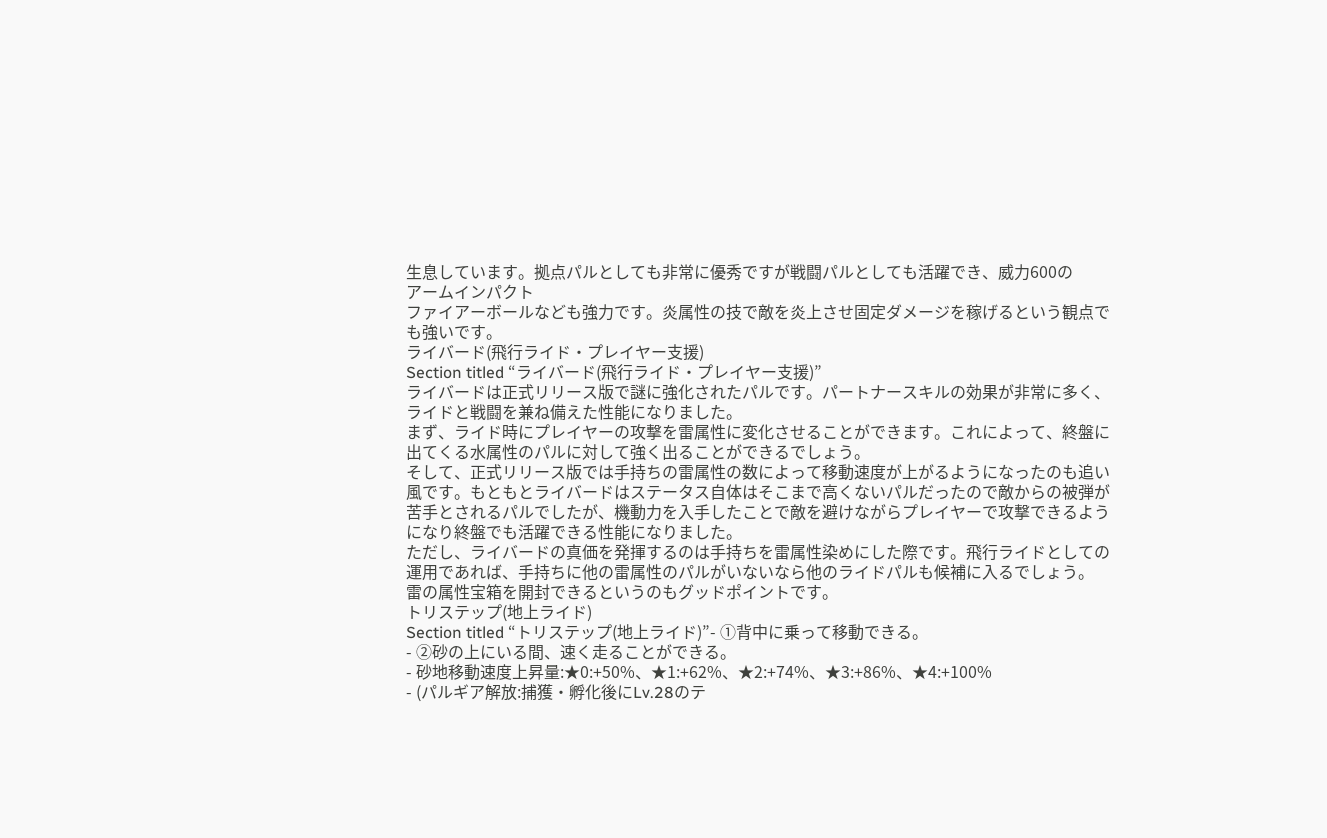生息しています。拠点パルとしても非常に優秀ですが戦闘パルとしても活躍でき、威力600の
アームインパクト
ファイアーボールなども強力です。炎属性の技で敵を炎上させ固定ダメージを稼げるという観点でも強いです。
ライバード(飛行ライド・プレイヤー支援)
Section titled “ライバード(飛行ライド・プレイヤー支援)”
ライバードは正式リリース版で謎に強化されたパルです。パートナースキルの効果が非常に多く、ライドと戦闘を兼ね備えた性能になりました。
まず、ライド時にプレイヤーの攻撃を雷属性に変化させることができます。これによって、終盤に出てくる水属性のパルに対して強く出ることができるでしょう。
そして、正式リリース版では手持ちの雷属性の数によって移動速度が上がるようになったのも追い風です。もともとライバードはステータス自体はそこまで高くないパルだったので敵からの被弾が苦手とされるパルでしたが、機動力を入手したことで敵を避けながらプレイヤーで攻撃できるようになり終盤でも活躍できる性能になりました。
ただし、ライバードの真価を発揮するのは手持ちを雷属性染めにした際です。飛行ライドとしての運用であれば、手持ちに他の雷属性のパルがいないなら他のライドパルも候補に入るでしょう。
雷の属性宝箱を開封できるというのもグッドポイントです。
トリステップ(地上ライド)
Section titled “トリステップ(地上ライド)”- ①背中に乗って移動できる。
- ②砂の上にいる間、速く走ることができる。
- 砂地移動速度上昇量:★0:+50%、★1:+62%、★2:+74%、★3:+86%、★4:+100%
- (パルギア解放:捕獲・孵化後にLv.28のテ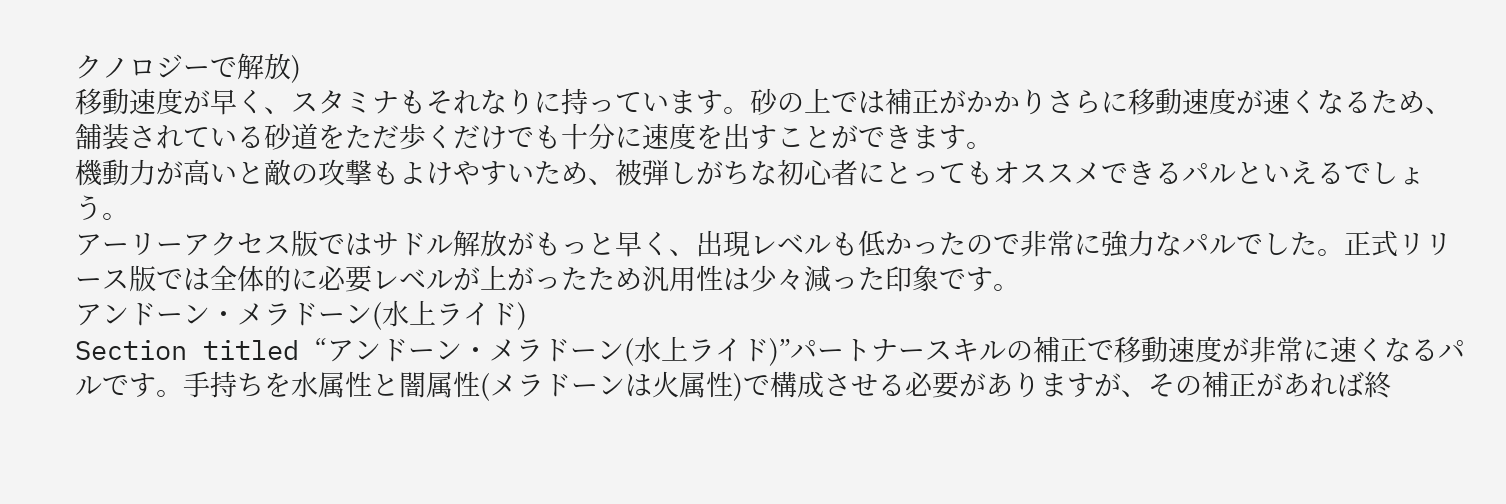クノロジーで解放)
移動速度が早く、スタミナもそれなりに持っています。砂の上では補正がかかりさらに移動速度が速くなるため、舗装されている砂道をただ歩くだけでも十分に速度を出すことができます。
機動力が高いと敵の攻撃もよけやすいため、被弾しがちな初心者にとってもオススメできるパルといえるでしょう。
アーリーアクセス版ではサドル解放がもっと早く、出現レベルも低かったので非常に強力なパルでした。正式リリース版では全体的に必要レベルが上がったため汎用性は少々減った印象です。
アンドーン・メラドーン(水上ライド)
Section titled “アンドーン・メラドーン(水上ライド)”パートナースキルの補正で移動速度が非常に速くなるパルです。手持ちを水属性と闇属性(メラドーンは火属性)で構成させる必要がありますが、その補正があれば終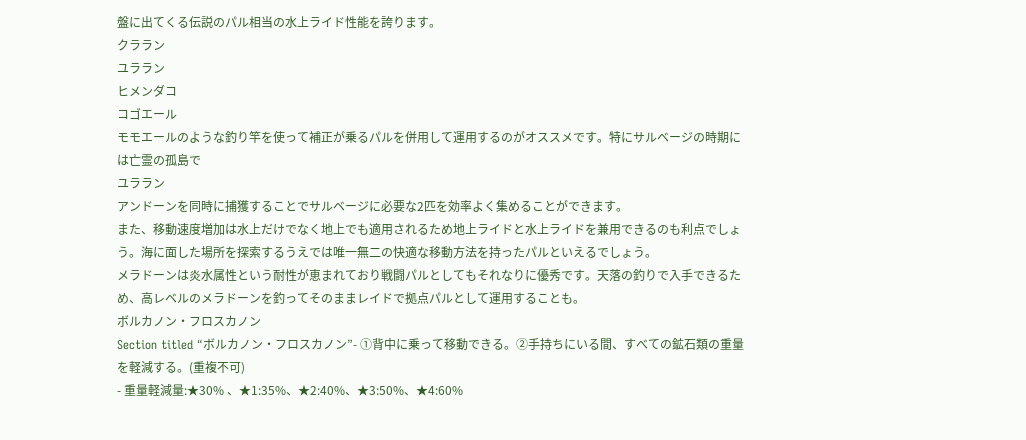盤に出てくる伝説のパル相当の水上ライド性能を誇ります。
クララン
ユララン
ヒメンダコ
コゴエール
モモエールのような釣り竿を使って補正が乗るパルを併用して運用するのがオススメです。特にサルベージの時期には亡霊の孤島で
ユララン
アンドーンを同時に捕獲することでサルベージに必要な2匹を効率よく集めることができます。
また、移動速度増加は水上だけでなく地上でも適用されるため地上ライドと水上ライドを兼用できるのも利点でしょう。海に面した場所を探索するうえでは唯一無二の快適な移動方法を持ったパルといえるでしょう。
メラドーンは炎水属性という耐性が恵まれており戦闘パルとしてもそれなりに優秀です。天落の釣りで入手できるため、高レベルのメラドーンを釣ってそのままレイドで拠点パルとして運用することも。
ボルカノン・フロスカノン
Section titled “ボルカノン・フロスカノン”- ①背中に乗って移動できる。②手持ちにいる間、すべての鉱石類の重量を軽減する。(重複不可)
- 重量軽減量:★30% 、★1:35%、★2:40%、★3:50%、★4:60%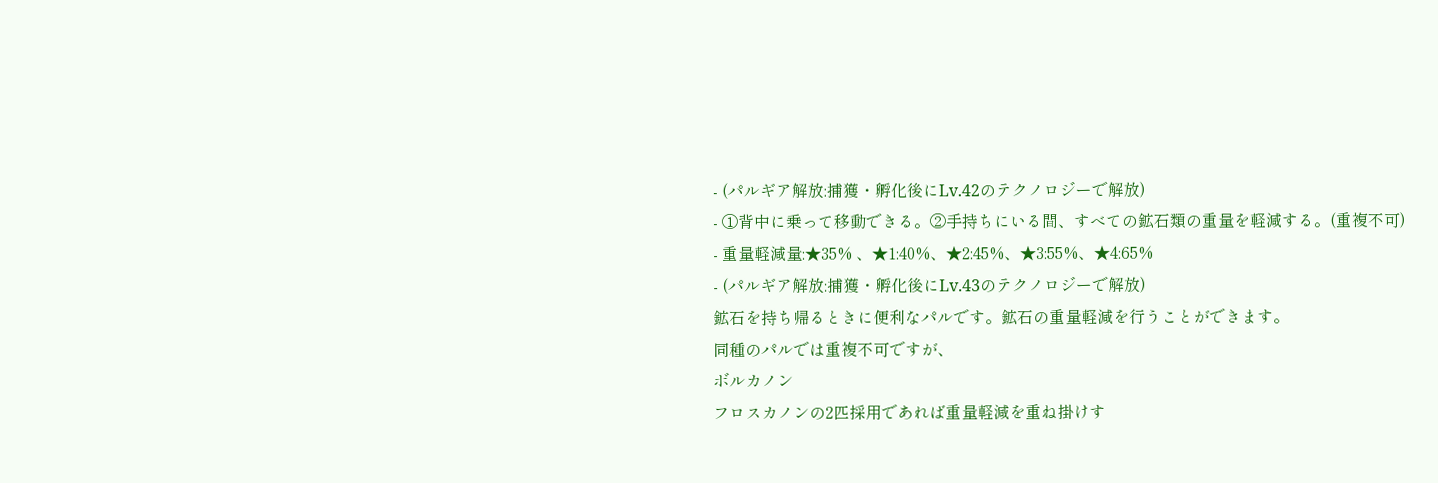- (パルギア解放:捕獲・孵化後にLv.42のテクノロジーで解放)
- ①背中に乗って移動できる。②手持ちにいる間、すべての鉱石類の重量を軽減する。(重複不可)
- 重量軽減量:★35% 、★1:40%、★2:45%、★3:55%、★4:65%
- (パルギア解放:捕獲・孵化後にLv.43のテクノロジーで解放)
鉱石を持ち帰るときに便利なパルです。鉱石の重量軽減を行うことができます。
同種のパルでは重複不可ですが、
ボルカノン
フロスカノンの2匹採用であれば重量軽減を重ね掛けす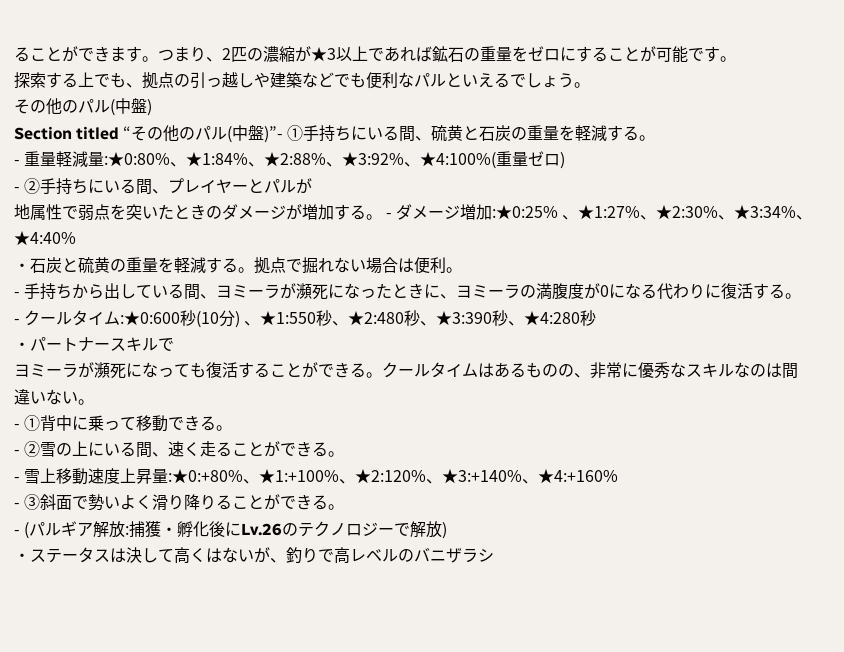ることができます。つまり、2匹の濃縮が★3以上であれば鉱石の重量をゼロにすることが可能です。
探索する上でも、拠点の引っ越しや建築などでも便利なパルといえるでしょう。
その他のパル(中盤)
Section titled “その他のパル(中盤)”- ①手持ちにいる間、硫黄と石炭の重量を軽減する。
- 重量軽減量:★0:80%、★1:84%、★2:88%、★3:92%、★4:100%(重量ゼロ)
- ②手持ちにいる間、プレイヤーとパルが
地属性で弱点を突いたときのダメージが増加する。 - ダメージ増加:★0:25% 、★1:27%、★2:30%、★3:34%、★4:40%
・石炭と硫黄の重量を軽減する。拠点で掘れない場合は便利。
- 手持ちから出している間、ヨミーラが瀕死になったときに、ヨミーラの満腹度が0になる代わりに復活する。
- クールタイム:★0:600秒(10分) 、★1:550秒、★2:480秒、★3:390秒、★4:280秒
・パートナースキルで
ヨミーラが瀕死になっても復活することができる。クールタイムはあるものの、非常に優秀なスキルなのは間違いない。
- ①背中に乗って移動できる。
- ②雪の上にいる間、速く走ることができる。
- 雪上移動速度上昇量:★0:+80%、★1:+100%、★2:120%、★3:+140%、★4:+160%
- ③斜面で勢いよく滑り降りることができる。
- (パルギア解放:捕獲・孵化後にLv.26のテクノロジーで解放)
・ステータスは決して高くはないが、釣りで高レベルのバニザラシ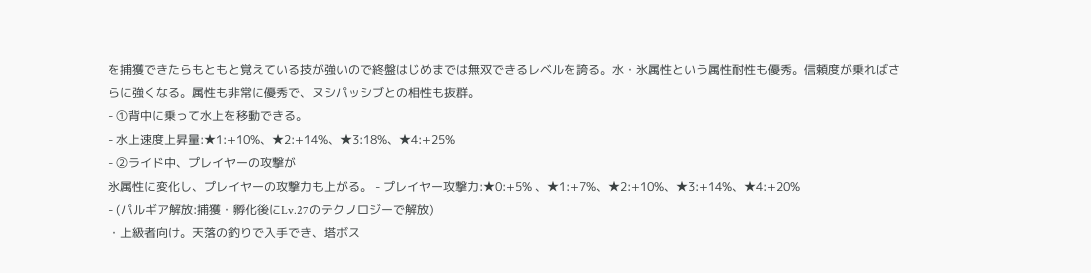を捕獲できたらもともと覚えている技が強いので終盤はじめまでは無双できるレベルを誇る。水・氷属性という属性耐性も優秀。信頼度が乗ればさらに強くなる。属性も非常に優秀で、ヌシパッシブとの相性も抜群。
- ①背中に乗って水上を移動できる。
- 水上速度上昇量:★1:+10%、★2:+14%、★3:18%、★4:+25%
- ②ライド中、プレイヤーの攻撃が
氷属性に変化し、プレイヤーの攻撃力も上がる。 - プレイヤー攻撃力:★0:+5% 、★1:+7%、★2:+10%、★3:+14%、★4:+20%
- (パルギア解放:捕獲・孵化後にLv.27のテクノロジーで解放)
・上級者向け。天落の釣りで入手でき、塔ボス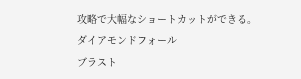攻略で大幅なショートカットができる。
ダイアモンドフォール
ブラスト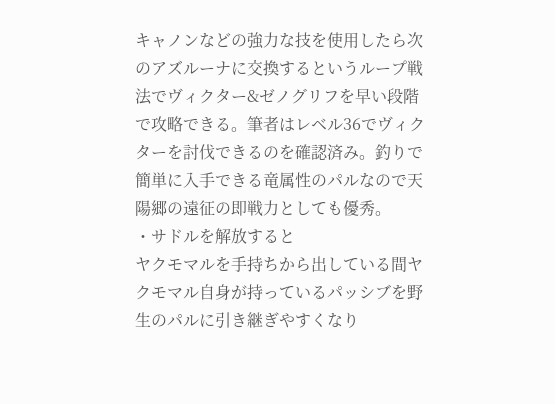キャノンなどの強力な技を使用したら次のアズルーナに交換するというループ戦法でヴィクター&ゼノグリフを早い段階で攻略できる。筆者はレベル36でヴィクターを討伐できるのを確認済み。釣りで簡単に入手できる竜属性のパルなので天陽郷の遠征の即戦力としても優秀。
・サドルを解放すると
ヤクモマルを手持ちから出している間ヤクモマル自身が持っているパッシブを野生のパルに引き継ぎやすくなり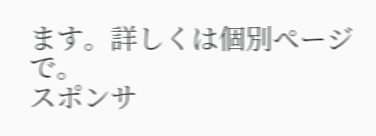ます。詳しくは個別ページで。
スポンサ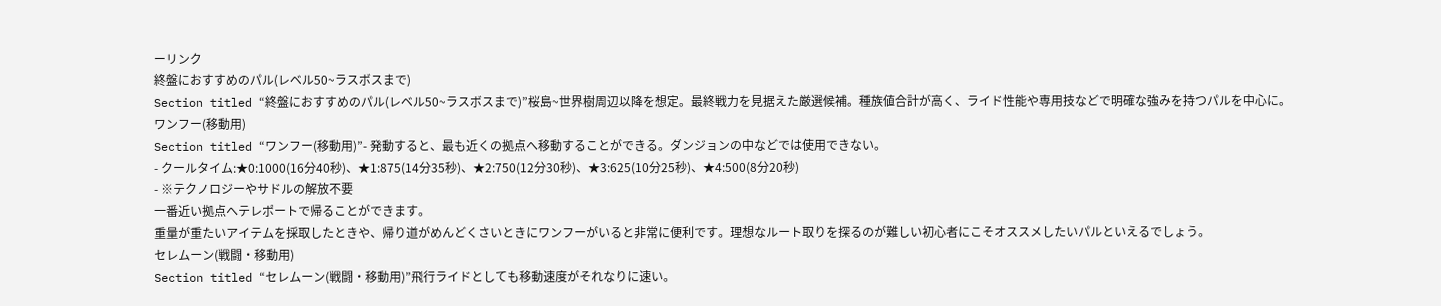ーリンク
終盤におすすめのパル(レベル50~ラスボスまで)
Section titled “終盤におすすめのパル(レベル50~ラスボスまで)”桜島~世界樹周辺以降を想定。最終戦力を見据えた厳選候補。種族値合計が高く、ライド性能や専用技などで明確な強みを持つパルを中心に。
ワンフー(移動用)
Section titled “ワンフー(移動用)”- 発動すると、最も近くの拠点へ移動することができる。ダンジョンの中などでは使用できない。
- クールタイム:★0:1000(16分40秒)、★1:875(14分35秒)、★2:750(12分30秒)、★3:625(10分25秒)、★4:500(8分20秒)
- ※テクノロジーやサドルの解放不要
一番近い拠点へテレポートで帰ることができます。
重量が重たいアイテムを採取したときや、帰り道がめんどくさいときにワンフーがいると非常に便利です。理想なルート取りを探るのが難しい初心者にこそオススメしたいパルといえるでしょう。
セレムーン(戦闘・移動用)
Section titled “セレムーン(戦闘・移動用)”飛行ライドとしても移動速度がそれなりに速い。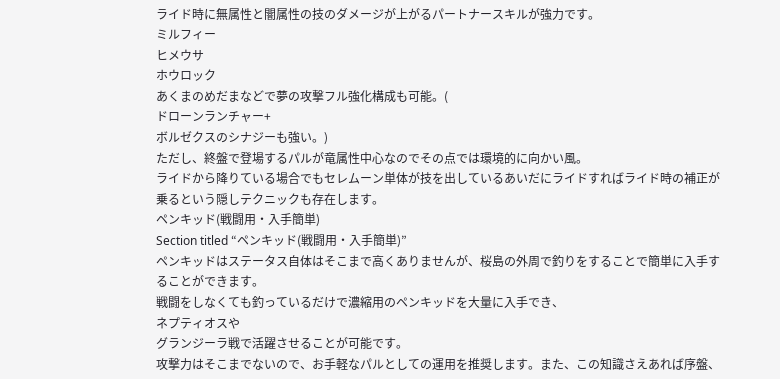ライド時に無属性と闇属性の技のダメージが上がるパートナースキルが強力です。
ミルフィー
ヒメウサ
ホウロック
あくまのめだまなどで夢の攻撃フル強化構成も可能。(
ドローンランチャー+
ボルゼクスのシナジーも強い。)
ただし、終盤で登場するパルが竜属性中心なのでその点では環境的に向かい風。
ライドから降りている場合でもセレムーン単体が技を出しているあいだにライドすればライド時の補正が乗るという隠しテクニックも存在します。
ペンキッド(戦闘用・入手簡単)
Section titled “ペンキッド(戦闘用・入手簡単)”
ペンキッドはステータス自体はそこまで高くありませんが、桜島の外周で釣りをすることで簡単に入手することができます。
戦闘をしなくても釣っているだけで濃縮用のペンキッドを大量に入手でき、
ネプティオスや
グランジーラ戦で活躍させることが可能です。
攻撃力はそこまでないので、お手軽なパルとしての運用を推奨します。また、この知識さえあれば序盤、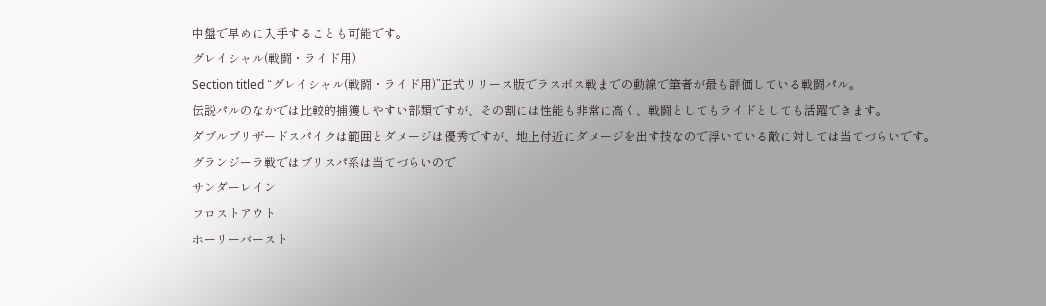中盤で早めに入手することも可能です。
グレイシャル(戦闘・ライド用)
Section titled “グレイシャル(戦闘・ライド用)”正式リリース版でラスボス戦までの動線で筆者が最も評価している戦闘パル。
伝説パルのなかでは比較的捕獲しやすい部類ですが、その割には性能も非常に高く、戦闘としてもライドとしても活躍できます。
ダブルブリザードスパイクは範囲とダメージは優秀ですが、地上付近にダメージを出す技なので浮いている敵に対しては当てづらいです。
グランジーラ戦ではブリスパ系は当てづらいので
サンダーレイン
フロストアウト
ホーリーバースト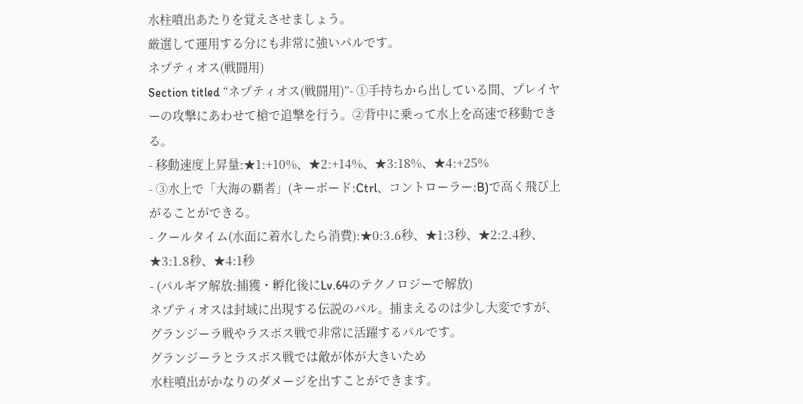水柱噴出あたりを覚えさせましょう。
厳選して運用する分にも非常に強いパルです。
ネプティオス(戦闘用)
Section titled “ネプティオス(戦闘用)”- ①手持ちから出している間、プレイヤーの攻撃にあわせて槍で追撃を行う。②背中に乗って水上を高速で移動できる。
- 移動速度上昇量:★1:+10%、★2:+14%、★3:18%、★4:+25%
- ③水上で「大海の覇者」(キーボード:Ctrl、コントローラー:B)で高く飛び上がることができる。
- クールタイム(水面に着水したら消費):★0:3.6秒、★1:3秒、★2:2.4秒、★3:1.8秒、★4:1秒
- (パルギア解放:捕獲・孵化後にLv.64のテクノロジーで解放)
ネプティオスは封域に出現する伝説のパル。捕まえるのは少し大変ですが、
グランジーラ戦やラスボス戦で非常に活躍するパルです。
グランジーラとラスボス戦では敵が体が大きいため
水柱噴出がかなりのダメージを出すことができます。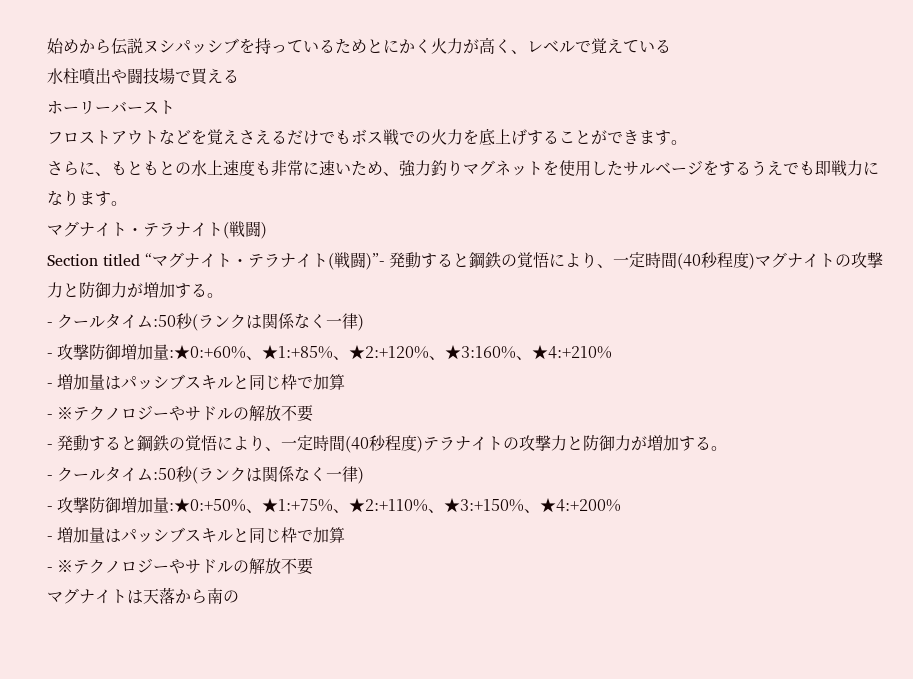始めから伝説ヌシパッシブを持っているためとにかく火力が高く、レベルで覚えている
水柱噴出や闘技場で買える
ホーリーバースト
フロストアウトなどを覚えさえるだけでもボス戦での火力を底上げすることができます。
さらに、もともとの水上速度も非常に速いため、強力釣りマグネットを使用したサルベージをするうえでも即戦力になります。
マグナイト・テラナイト(戦闘)
Section titled “マグナイト・テラナイト(戦闘)”- 発動すると鋼鉄の覚悟により、一定時間(40秒程度)マグナイトの攻撃力と防御力が増加する。
- クールタイム:50秒(ランクは関係なく一律)
- 攻撃防御増加量:★0:+60%、★1:+85%、★2:+120%、★3:160%、★4:+210%
- 増加量はパッシブスキルと同じ枠で加算
- ※テクノロジーやサドルの解放不要
- 発動すると鋼鉄の覚悟により、一定時間(40秒程度)テラナイトの攻撃力と防御力が増加する。
- クールタイム:50秒(ランクは関係なく一律)
- 攻撃防御増加量:★0:+50%、★1:+75%、★2:+110%、★3:+150%、★4:+200%
- 増加量はパッシブスキルと同じ枠で加算
- ※テクノロジーやサドルの解放不要
マグナイトは天落から南の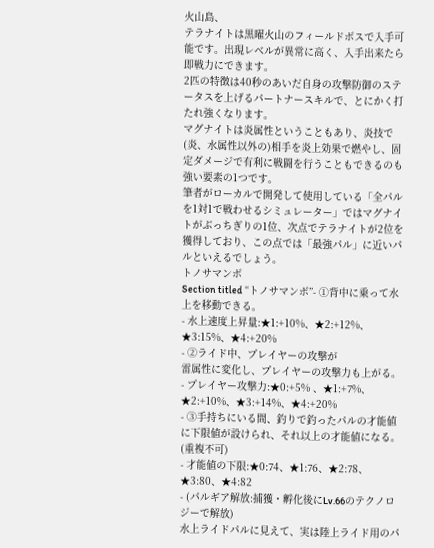火山島、
テラナイトは黒曜火山のフィールドボスで入手可能です。出現レベルが異常に高く、入手出来たら即戦力にできます。
2匹の特徴は40秒のあいだ自身の攻撃防御のステータスを上げるパートナースキルで、とにかく打たれ強くなります。
マグナイトは炎属性ということもあり、炎技で(炎、水属性以外の)相手を炎上効果で燃やし、固定ダメージで有利に戦闘を行うこともできるのも強い要素の1つです。
筆者がローカルで開発して使用している「全パルを1対1で戦わせるシミュレーター」ではマグナイトがぶっちぎりの1位、次点でテラナイトが2位を獲得しており、この点では「最強パル」に近いパルといえるでしょう。
トノサマンボ
Section titled “トノサマンボ”- ①背中に乗って水上を移動できる。
- 水上速度上昇量:★1:+10%、★2:+12%、★3:15%、★4:+20%
- ②ライド中、プレイヤーの攻撃が
雷属性に変化し、プレイヤーの攻撃力も上がる。 - プレイヤー攻撃力:★0:+5% 、★1:+7%、★2:+10%、★3:+14%、★4:+20%
- ③手持ちにいる間、釣りで釣ったパルの才能値に下限値が設けられ、それ以上の才能値になる。(重複不可)
- 才能値の下限:★0:74、★1:76、★2:78、★3:80、★4:82
- (パルギア解放:捕獲・孵化後にLv.66のテクノロジーで解放)
水上ライドパルに見えて、実は陸上ライド用のパ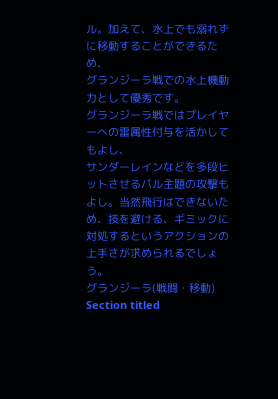ル。加えて、水上でも溺れずに移動することができるため、
グランジーラ戦での水上機動力として優秀です。
グランジーラ戦ではプレイヤーへの雷属性付与を活かしてもよし、
サンダーレインなどを多段ヒットさせるパル主題の攻撃もよし。当然飛行はできないため、技を避ける、ギミックに対処するというアクションの上手さが求められるでしょう。
グランジーラ(戦闘・移動)
Section titled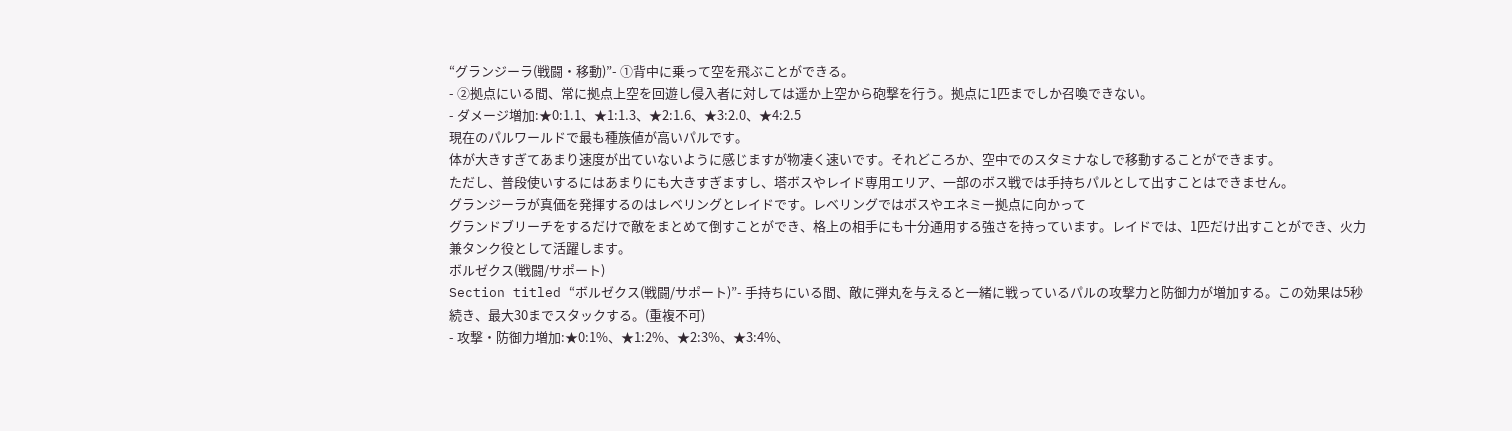“グランジーラ(戦闘・移動)”- ①背中に乗って空を飛ぶことができる。
- ②拠点にいる間、常に拠点上空を回遊し侵入者に対しては遥か上空から砲撃を行う。拠点に1匹までしか召喚できない。
- ダメージ増加:★0:1.1、★1:1.3、★2:1.6、★3:2.0、★4:2.5
現在のパルワールドで最も種族値が高いパルです。
体が大きすぎてあまり速度が出ていないように感じますが物凄く速いです。それどころか、空中でのスタミナなしで移動することができます。
ただし、普段使いするにはあまりにも大きすぎますし、塔ボスやレイド専用エリア、一部のボス戦では手持ちパルとして出すことはできません。
グランジーラが真価を発揮するのはレベリングとレイドです。レベリングではボスやエネミー拠点に向かって
グランドブリーチをするだけで敵をまとめて倒すことができ、格上の相手にも十分通用する強さを持っています。レイドでは、1匹だけ出すことができ、火力兼タンク役として活躍します。
ボルゼクス(戦闘/サポート)
Section titled “ボルゼクス(戦闘/サポート)”- 手持ちにいる間、敵に弾丸を与えると一緒に戦っているパルの攻撃力と防御力が増加する。この効果は5秒続き、最大30までスタックする。(重複不可)
- 攻撃・防御力増加:★0:1%、★1:2%、★2:3%、★3:4%、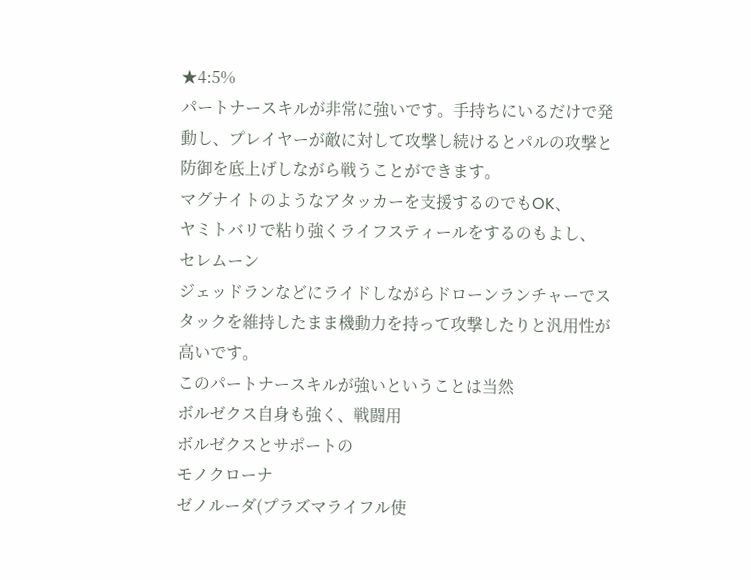★4:5%
パートナースキルが非常に強いです。手持ちにいるだけで発動し、プレイヤーが敵に対して攻撃し続けるとパルの攻撃と防御を底上げしながら戦うことができます。
マグナイトのようなアタッカーを支援するのでもOK、
ヤミトバリで粘り強くライフスティールをするのもよし、
セレムーン
ジェッドランなどにライドしながらドローンランチャーでスタックを維持したまま機動力を持って攻撃したりと汎用性が高いです。
このパートナースキルが強いということは当然
ボルゼクス自身も強く、戦闘用
ボルゼクスとサポートの
モノクローナ
ゼノルーダ(プラズマライフル使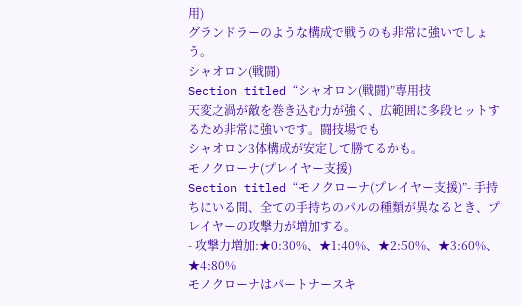用)
グランドラーのような構成で戦うのも非常に強いでしょう。
シャオロン(戦闘)
Section titled “シャオロン(戦闘)”専用技
天変之渦が敵を巻き込む力が強く、広範囲に多段ヒットするため非常に強いです。闘技場でも
シャオロン3体構成が安定して勝てるかも。
モノクローナ(プレイヤー支援)
Section titled “モノクローナ(プレイヤー支援)”- 手持ちにいる間、全ての手持ちのパルの種類が異なるとき、プレイヤーの攻撃力が増加する。
- 攻撃力増加:★0:30%、★1:40%、★2:50%、★3:60%、★4:80%
モノクローナはパートナースキ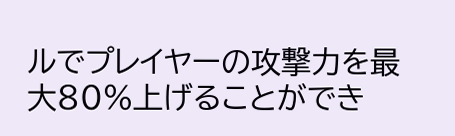ルでプレイヤーの攻撃力を最大80%上げることができ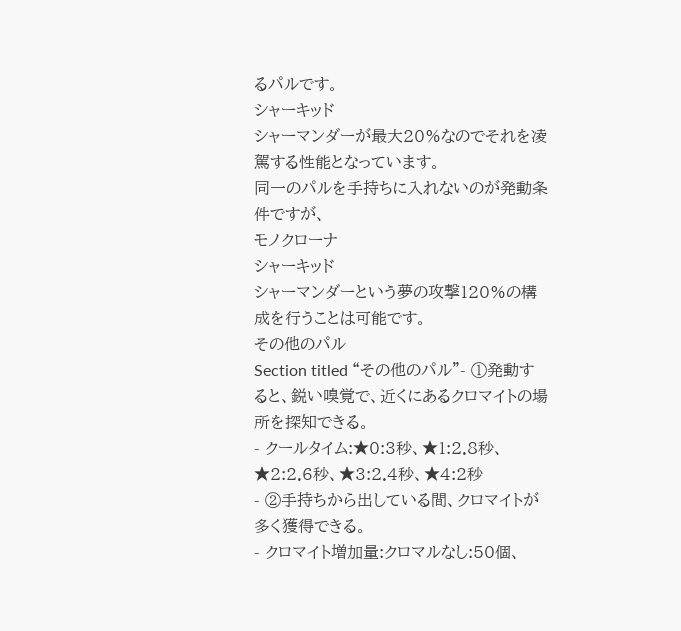るパルです。
シャーキッド
シャーマンダーが最大20%なのでそれを凌駕する性能となっています。
同一のパルを手持ちに入れないのが発動条件ですが、
モノクローナ
シャーキッド
シャーマンダーという夢の攻撃120%の構成を行うことは可能です。
その他のパル
Section titled “その他のパル”- ①発動すると、鋭い嗅覚で、近くにあるクロマイトの場所を探知できる。
- クールタイム:★0:3秒、★1:2.8秒、★2:2.6秒、★3:2.4秒、★4:2秒
- ②手持ちから出している間、クロマイトが多く獲得できる。
- クロマイト増加量:クロマルなし:50個、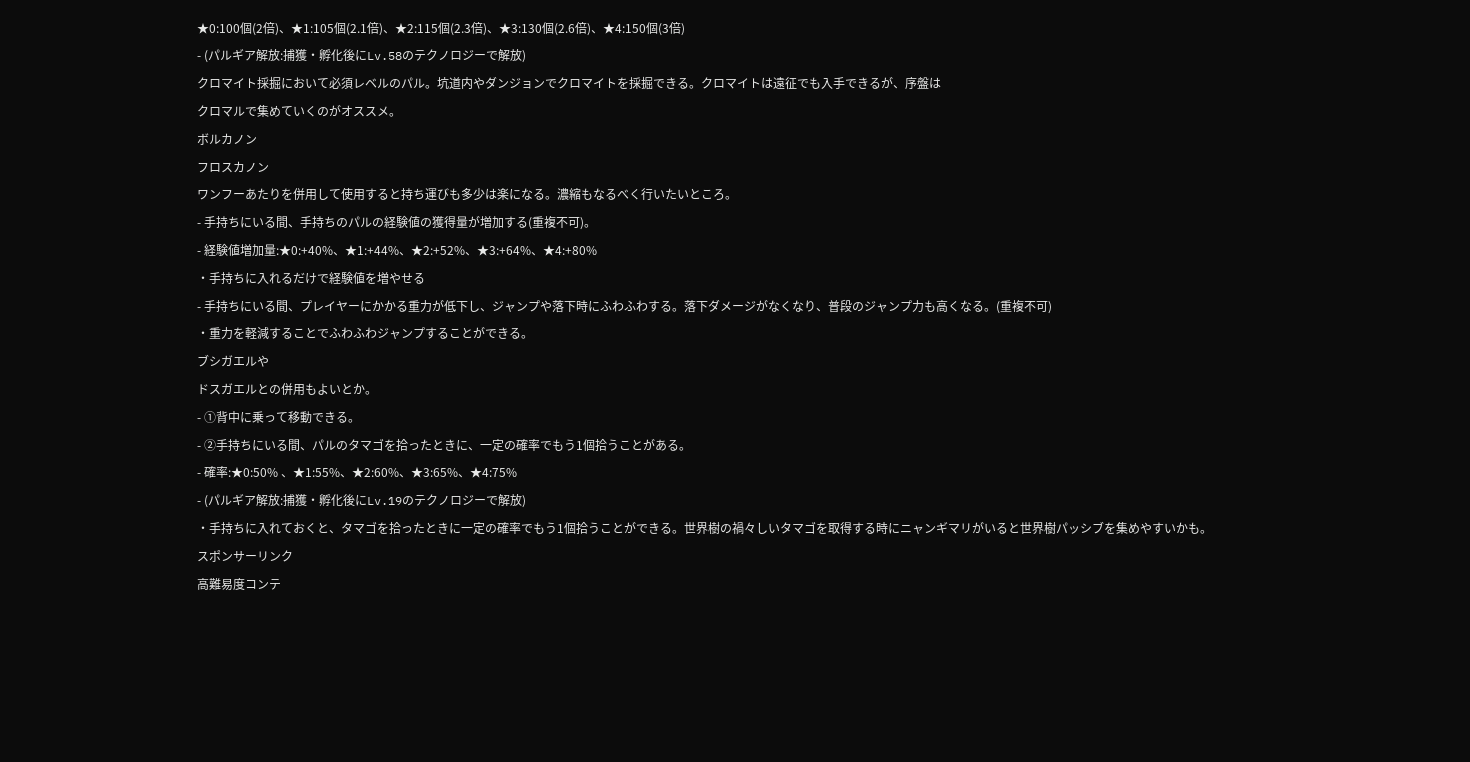★0:100個(2倍)、★1:105個(2.1倍)、★2:115個(2.3倍)、★3:130個(2.6倍)、★4:150個(3倍)
- (パルギア解放:捕獲・孵化後にLv.58のテクノロジーで解放)
クロマイト採掘において必須レベルのパル。坑道内やダンジョンでクロマイトを採掘できる。クロマイトは遠征でも入手できるが、序盤は
クロマルで集めていくのがオススメ。
ボルカノン
フロスカノン
ワンフーあたりを併用して使用すると持ち運びも多少は楽になる。濃縮もなるべく行いたいところ。
- 手持ちにいる間、手持ちのパルの経験値の獲得量が増加する(重複不可)。
- 経験値増加量:★0:+40%、★1:+44%、★2:+52%、★3:+64%、★4:+80%
・手持ちに入れるだけで経験値を増やせる
- 手持ちにいる間、プレイヤーにかかる重力が低下し、ジャンプや落下時にふわふわする。落下ダメージがなくなり、普段のジャンプ力も高くなる。(重複不可)
・重力を軽減することでふわふわジャンプすることができる。
ブシガエルや
ドスガエルとの併用もよいとか。
- ①背中に乗って移動できる。
- ②手持ちにいる間、パルのタマゴを拾ったときに、一定の確率でもう1個拾うことがある。
- 確率:★0:50% 、★1:55%、★2:60%、★3:65%、★4:75%
- (パルギア解放:捕獲・孵化後にLv.19のテクノロジーで解放)
・手持ちに入れておくと、タマゴを拾ったときに一定の確率でもう1個拾うことができる。世界樹の禍々しいタマゴを取得する時にニャンギマリがいると世界樹パッシブを集めやすいかも。
スポンサーリンク
高難易度コンテ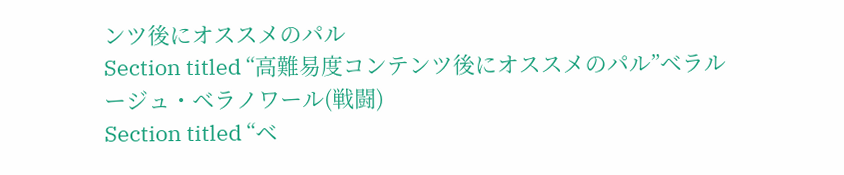ンツ後にオススメのパル
Section titled “高難易度コンテンツ後にオススメのパル”ベラルージュ・ベラノワール(戦闘)
Section titled “ベ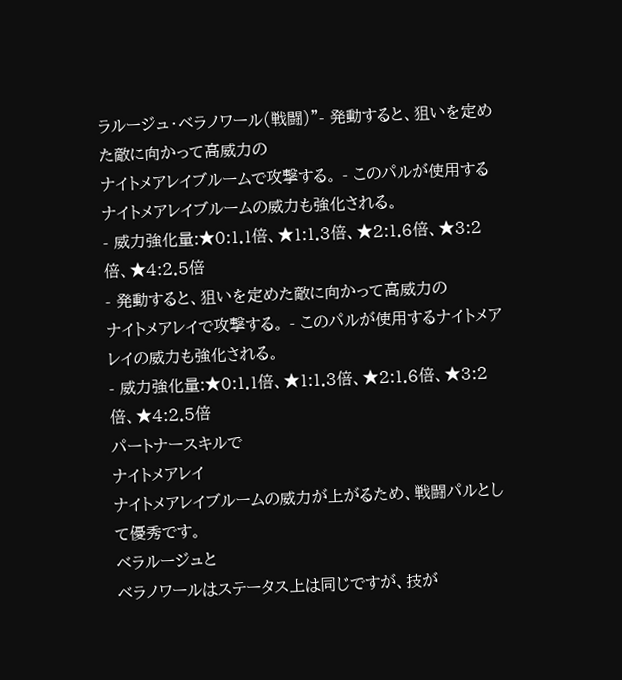ラルージュ・ベラノワール(戦闘)”- 発動すると、狙いを定めた敵に向かって高威力の
ナイトメアレイブルームで攻撃する。 - このパルが使用するナイトメアレイブルームの威力も強化される。
- 威力強化量:★0:1.1倍、★1:1.3倍、★2:1.6倍、★3:2倍、★4:2.5倍
- 発動すると、狙いを定めた敵に向かって高威力の
ナイトメアレイで攻撃する。 - このパルが使用するナイトメアレイの威力も強化される。
- 威力強化量:★0:1.1倍、★1:1.3倍、★2:1.6倍、★3:2倍、★4:2.5倍
パートナースキルで
ナイトメアレイ
ナイトメアレイブルームの威力が上がるため、戦闘パルとして優秀です。
ベラルージュと
ベラノワールはステータス上は同じですが、技が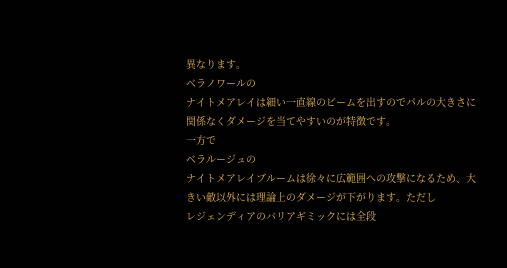異なります。
ベラノワールの
ナイトメアレイは細い一直線のビームを出すのでパルの大きさに関係なくダメージを当てやすいのが特徴です。
一方で
ベラルージュの
ナイトメアレイブルームは徐々に広範囲への攻撃になるため、大きい敵以外には理論上のダメージが下がります。ただし
レジェンディアのバリアギミックには全段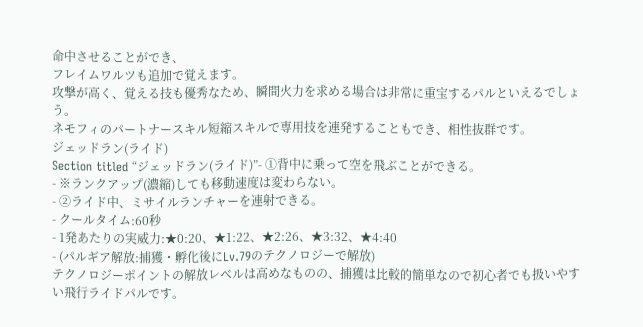命中させることができ、
フレイムワルツも追加で覚えます。
攻撃が高く、覚える技も優秀なため、瞬間火力を求める場合は非常に重宝するパルといえるでしょう。
ネモフィのパートナースキル短縮スキルで専用技を連発することもでき、相性抜群です。
ジェッドラン(ライド)
Section titled “ジェッドラン(ライド)”- ①背中に乗って空を飛ぶことができる。
- ※ランクアップ(濃縮)しても移動速度は変わらない。
- ②ライド中、ミサイルランチャーを連射できる。
- クールタイム:60秒
- 1発あたりの実威力:★0:20、★1:22、★2:26、★3:32、★4:40
- (パルギア解放:捕獲・孵化後にLv.79のテクノロジーで解放)
テクノロジーポイントの解放レベルは高めなものの、捕獲は比較的簡単なので初心者でも扱いやすい飛行ライドパルです。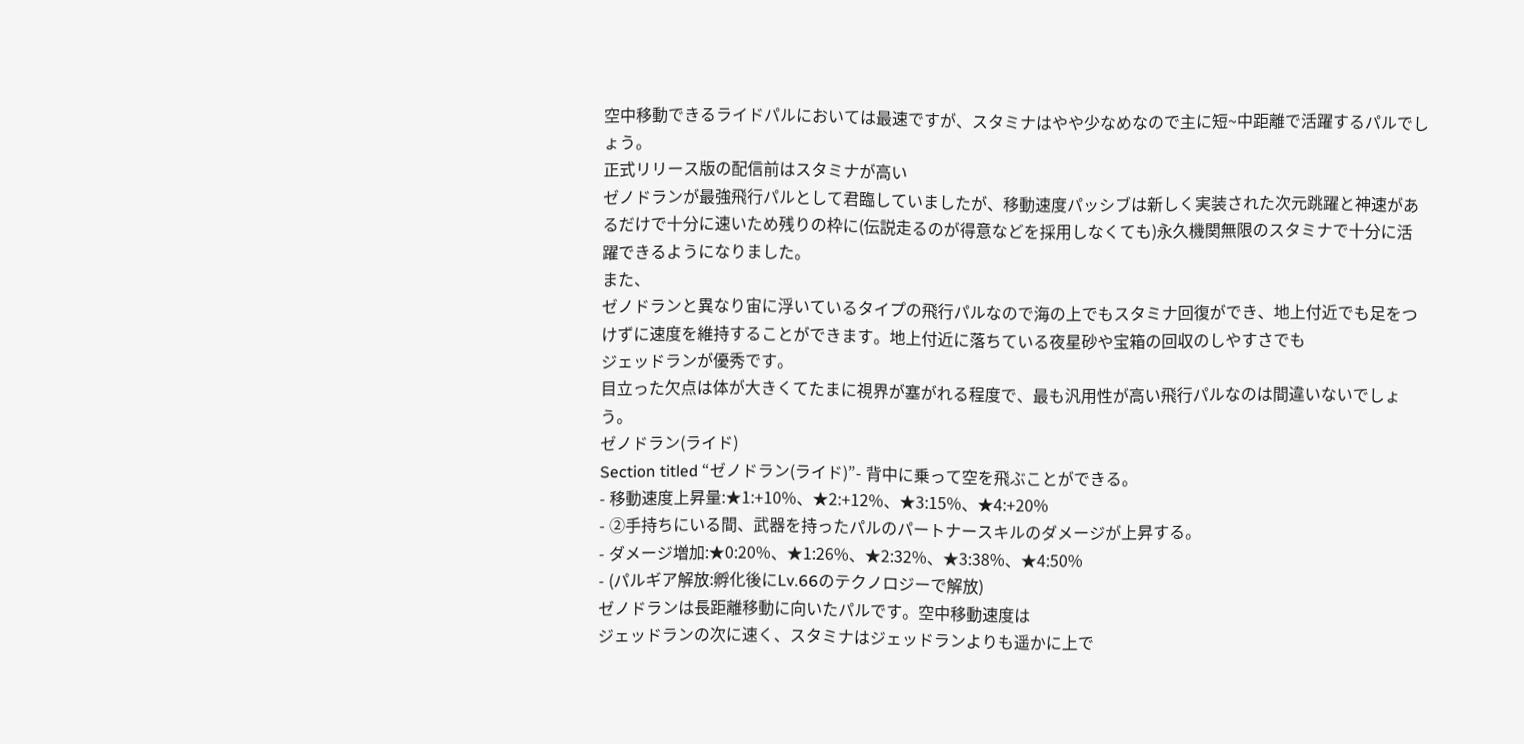空中移動できるライドパルにおいては最速ですが、スタミナはやや少なめなので主に短~中距離で活躍するパルでしょう。
正式リリース版の配信前はスタミナが高い
ゼノドランが最強飛行パルとして君臨していましたが、移動速度パッシブは新しく実装された次元跳躍と神速があるだけで十分に速いため残りの枠に(伝説走るのが得意などを採用しなくても)永久機関無限のスタミナで十分に活躍できるようになりました。
また、
ゼノドランと異なり宙に浮いているタイプの飛行パルなので海の上でもスタミナ回復ができ、地上付近でも足をつけずに速度を維持することができます。地上付近に落ちている夜星砂や宝箱の回収のしやすさでも
ジェッドランが優秀です。
目立った欠点は体が大きくてたまに視界が塞がれる程度で、最も汎用性が高い飛行パルなのは間違いないでしょう。
ゼノドラン(ライド)
Section titled “ゼノドラン(ライド)”- 背中に乗って空を飛ぶことができる。
- 移動速度上昇量:★1:+10%、★2:+12%、★3:15%、★4:+20%
- ②手持ちにいる間、武器を持ったパルのパートナースキルのダメージが上昇する。
- ダメージ増加:★0:20%、★1:26%、★2:32%、★3:38%、★4:50%
- (パルギア解放:孵化後にLv.66のテクノロジーで解放)
ゼノドランは長距離移動に向いたパルです。空中移動速度は
ジェッドランの次に速く、スタミナはジェッドランよりも遥かに上で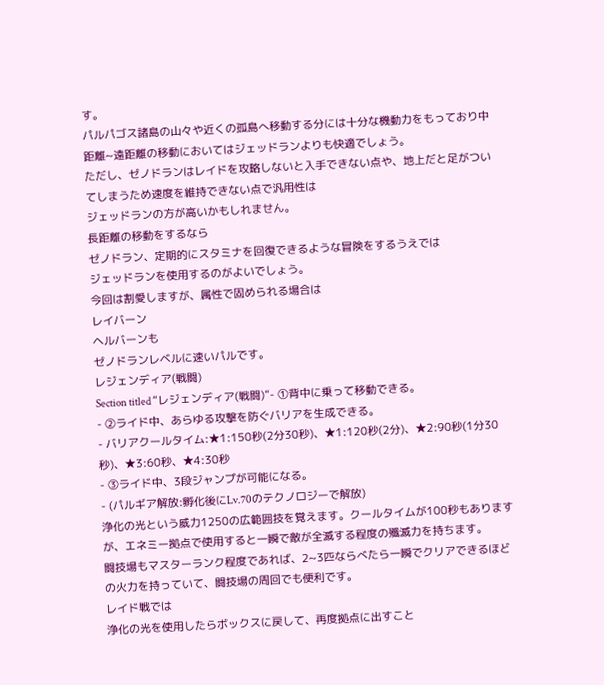す。
パルパゴス諸島の山々や近くの孤島へ移動する分には十分な機動力をもっており中距離~遠距離の移動においてはジェッドランよりも快適でしょう。
ただし、ゼノドランはレイドを攻略しないと入手できない点や、地上だと足がついてしまうため速度を維持できない点で汎用性は
ジェッドランの方が高いかもしれません。
長距離の移動をするなら
ゼノドラン、定期的にスタミナを回復できるような冒険をするうえでは
ジェッドランを使用するのがよいでしょう。
今回は割愛しますが、属性で固められる場合は
レイバーン
ヘルバーンも
ゼノドランレベルに速いパルです。
レジェンディア(戦闘)
Section titled “レジェンディア(戦闘)”- ①背中に乗って移動できる。
- ②ライド中、あらゆる攻撃を防ぐバリアを生成できる。
- バリアクールタイム:★1:150秒(2分30秒)、★1:120秒(2分)、★2:90秒(1分30秒)、★3:60秒、★4:30秒
- ③ライド中、3段ジャンプが可能になる。
- (パルギア解放:孵化後にLv.70のテクノロジーで解放)
浄化の光という威力1250の広範囲技を覚えます。クールタイムが100秒もありますが、エネミー拠点で使用すると一瞬で敵が全滅する程度の殲滅力を持ちます。
闘技場もマスターランク程度であれば、2~3匹ならべたら一瞬でクリアできるほどの火力を持っていて、闘技場の周回でも便利です。
レイド戦では
浄化の光を使用したらボックスに戻して、再度拠点に出すこと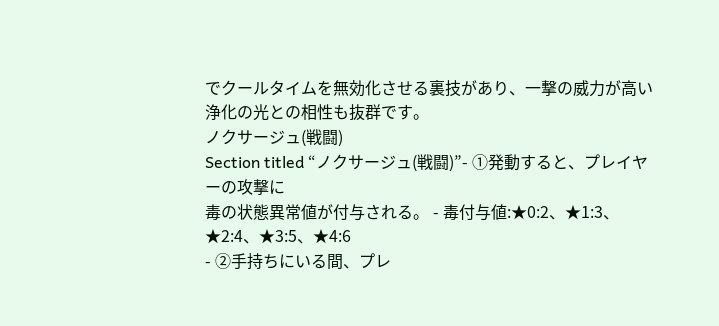でクールタイムを無効化させる裏技があり、一撃の威力が高い浄化の光との相性も抜群です。
ノクサージュ(戦闘)
Section titled “ノクサージュ(戦闘)”- ①発動すると、プレイヤーの攻撃に
毒の状態異常値が付与される。 - 毒付与値:★0:2、★1:3、★2:4、★3:5、★4:6
- ②手持ちにいる間、プレ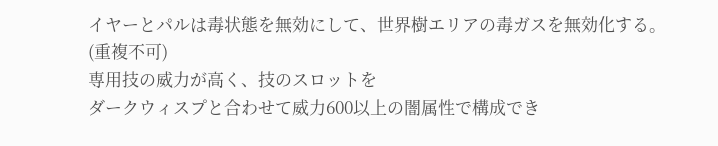イヤーとパルは毒状態を無効にして、世界樹エリアの毒ガスを無効化する。(重複不可)
専用技の威力が高く、技のスロットを
ダークウィスプと合わせて威力600以上の闇属性で構成でき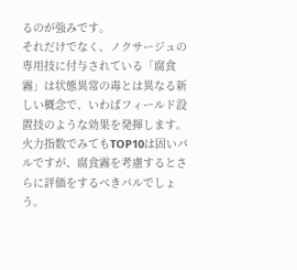るのが強みです。
それだけでなく、ノクサージュの専用技に付与されている「腐食霧」は状態異常の毒とは異なる新しい概念で、いわばフィールド設置技のような効果を発揮します。
火力指数でみてもTOP10は固いパルですが、腐食霧を考慮するとさらに評価をするべきパルでしょう。